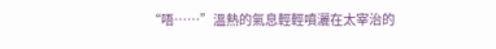“唔……”溫熱的氣息輕輕噴灑在太宰治的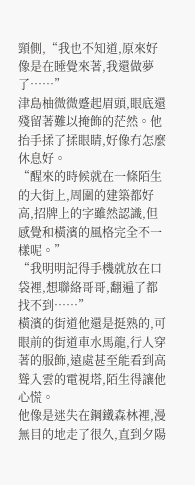頸側,“我也不知道,原來好像是在睡覺來著,我還做夢了……”
津島柚微微蹙起眉頭,眼底還殘留著難以掩飾的茫然。他抬手揉了揉眼睛,好像冇怎麼休息好。
“醒來的時候就在一條陌生的大街上,周圍的建築都好高,招牌上的字雖然認識,但感覺和橫濱的風格完全不一樣呢。”
“我明明記得手機就放在口袋裡,想聯絡哥哥,翻遍了都找不到……”
橫濱的街道他還是挺熟的,可眼前的街道車水馬龍,行人穿著的服飾,遠處甚至能看到高聳入雲的電視塔,陌生得讓他心慌。
他像是迷失在鋼鐵森林裡,漫無目的地走了很久,直到夕陽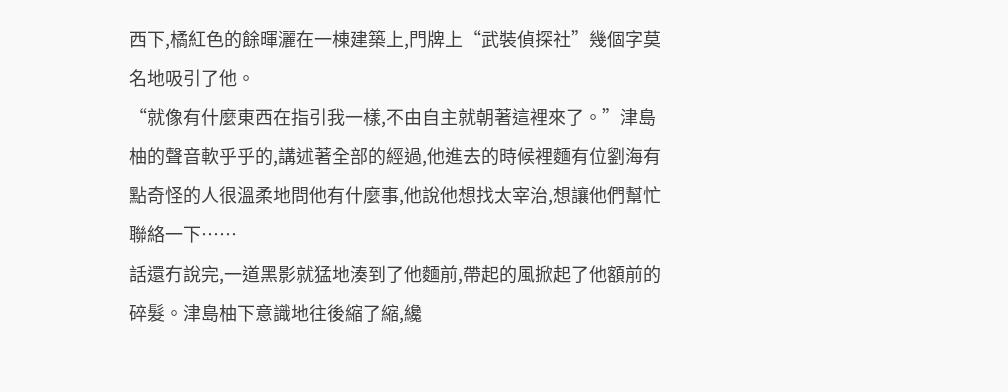西下,橘紅色的餘暉灑在一棟建築上,門牌上“武裝偵探社”幾個字莫名地吸引了他。
“就像有什麼東西在指引我一樣,不由自主就朝著這裡來了。”津島柚的聲音軟乎乎的,講述著全部的經過,他進去的時候裡麵有位劉海有點奇怪的人很溫柔地問他有什麼事,他說他想找太宰治,想讓他們幫忙聯絡一下……
話還冇說完,一道黑影就猛地湊到了他麵前,帶起的風掀起了他額前的碎髮。津島柚下意識地往後縮了縮,纔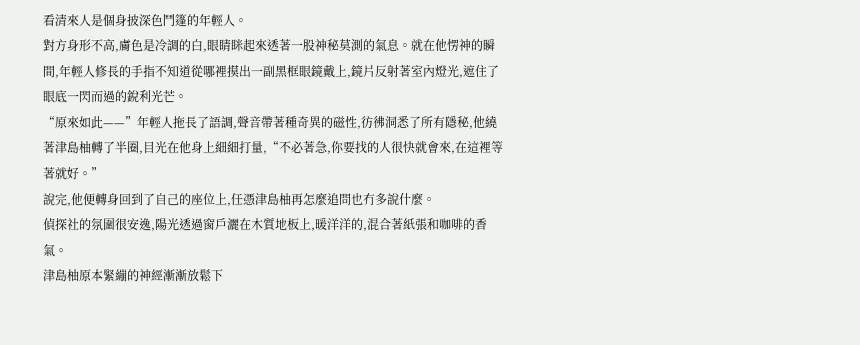看清來人是個身披深色鬥篷的年輕人。
對方身形不高,膚色是冷調的白,眼睛眯起來透著一股神秘莫測的氣息。就在他愣神的瞬間,年輕人修長的手指不知道從哪裡摸出一副黑框眼鏡戴上,鏡片反射著室內燈光,遮住了眼底一閃而過的銳利光芒。
“原來如此——”年輕人拖長了語調,聲音帶著種奇異的磁性,彷彿洞悉了所有隱秘,他繞著津島柚轉了半圈,目光在他身上細細打量,“不必著急,你要找的人很快就會來,在這裡等著就好。”
說完,他便轉身回到了自己的座位上,任憑津島柚再怎麼追問也冇多說什麼。
偵探社的氛圍很安逸,陽光透過窗戶灑在木質地板上,暖洋洋的,混合著紙張和咖啡的香氣。
津島柚原本緊繃的神經漸漸放鬆下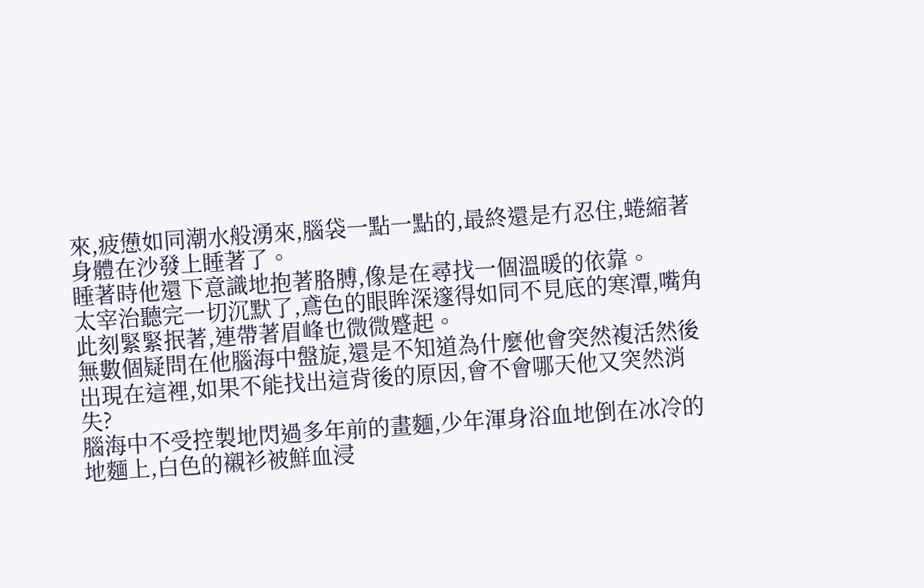來,疲憊如同潮水般湧來,腦袋一點一點的,最終還是冇忍住,蜷縮著身體在沙發上睡著了。
睡著時他還下意識地抱著胳膊,像是在尋找一個溫暖的依靠。
太宰治聽完一切沉默了,鳶色的眼眸深邃得如同不見底的寒潭,嘴角此刻緊緊抿著,連帶著眉峰也微微蹙起。
無數個疑問在他腦海中盤旋,還是不知道為什麼他會突然複活然後出現在這裡,如果不能找出這背後的原因,會不會哪天他又突然消失?
腦海中不受控製地閃過多年前的畫麵,少年渾身浴血地倒在冰冷的地麵上,白色的襯衫被鮮血浸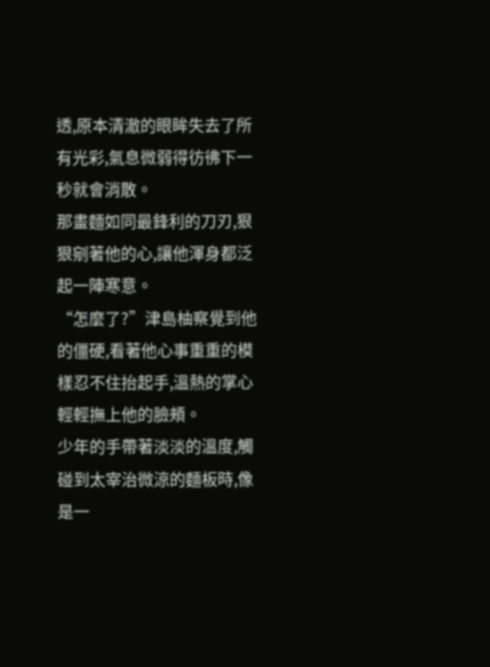透,原本清澈的眼眸失去了所有光彩,氣息微弱得彷彿下一秒就會消散。
那畫麵如同最鋒利的刀刃,狠狠剜著他的心,讓他渾身都泛起一陣寒意。
“怎麼了?”津島柚察覺到他的僵硬,看著他心事重重的模樣忍不住抬起手,溫熱的掌心輕輕撫上他的臉頰。
少年的手帶著淡淡的溫度,觸碰到太宰治微涼的麵板時,像是一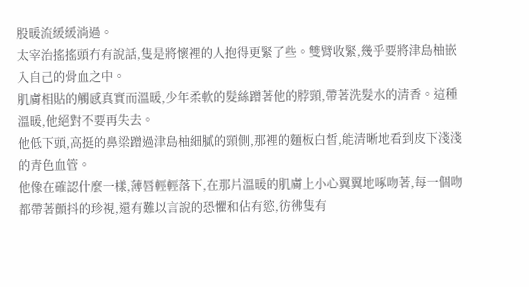股暖流緩緩淌過。
太宰治搖搖頭冇有說話,隻是將懷裡的人抱得更緊了些。雙臂收緊,幾乎要將津島柚嵌入自己的骨血之中。
肌膚相貼的觸感真實而溫暖,少年柔軟的髮絲蹭著他的脖頸,帶著洗髮水的清香。這種溫暖,他絕對不要再失去。
他低下頭,高挺的鼻梁蹭過津島柚細膩的頸側,那裡的麵板白皙,能清晰地看到皮下淺淺的青色血管。
他像在確認什麼一樣,薄唇輕輕落下,在那片溫暖的肌膚上小心翼翼地啄吻著,每一個吻都帶著顫抖的珍視,還有難以言說的恐懼和佔有慾,彷彿隻有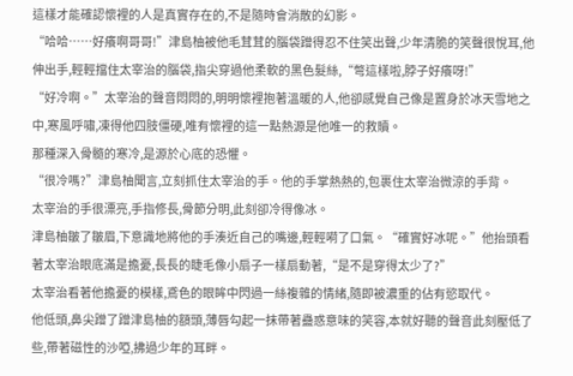這樣才能確認懷裡的人是真實存在的,不是隨時會消散的幻影。
“哈哈……好癢啊哥哥!”津島柚被他毛茸茸的腦袋蹭得忍不住笑出聲,少年清脆的笑聲很悅耳,他伸出手,輕輕擋住太宰治的腦袋,指尖穿過他柔軟的黑色髮絲,“彆這樣啦,脖子好癢呀!”
“好冷啊。”太宰治的聲音悶悶的,明明懷裡抱著溫暖的人,他卻感覺自己像是置身於冰天雪地之中,寒風呼嘯,凍得他四肢僵硬,唯有懷裡的這一點熱源是他唯一的救贖。
那種深入骨髓的寒冷,是源於心底的恐懼。
“很冷嗎?”津島柚聞言,立刻抓住太宰治的手。他的手掌熱熱的,包裹住太宰治微涼的手背。
太宰治的手很漂亮,手指修長,骨節分明,此刻卻冷得像冰。
津島柚皺了皺眉,下意識地將他的手湊近自己的嘴邊,輕輕嗬了口氣。“確實好冰呢。”他抬頭看著太宰治眼底滿是擔憂,長長的睫毛像小扇子一樣扇動著,“是不是穿得太少了?”
太宰治看著他擔憂的模樣,鳶色的眼眸中閃過一絲複雜的情緒,隨即被濃重的佔有慾取代。
他低頭,鼻尖蹭了蹭津島柚的額頭,薄唇勾起一抹帶著蠱惑意味的笑容,本就好聽的聲音此刻壓低了些,帶著磁性的沙啞,拂過少年的耳畔。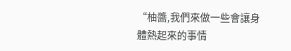“柚醬,我們來做一些會讓身體熱起來的事情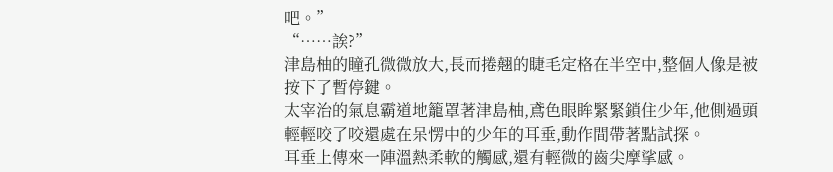吧。”
“……誒?”
津島柚的瞳孔微微放大,長而捲翹的睫毛定格在半空中,整個人像是被按下了暫停鍵。
太宰治的氣息霸道地籠罩著津島柚,鳶色眼眸緊緊鎖住少年,他側過頭輕輕咬了咬還處在呆愣中的少年的耳垂,動作間帶著點試探。
耳垂上傳來一陣溫熱柔軟的觸感,還有輕微的齒尖摩挲感。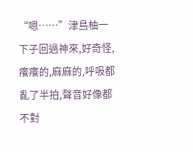“嗯……”津島柚一下子回過神來,好奇怪,癢癢的,麻麻的,呼吸都亂了半拍,聲音好像都不對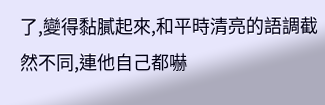了,變得黏膩起來,和平時清亮的語調截然不同,連他自己都嚇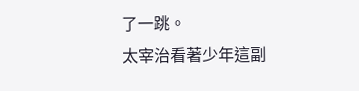了一跳。
太宰治看著少年這副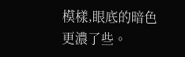模樣,眼底的暗色更濃了些。